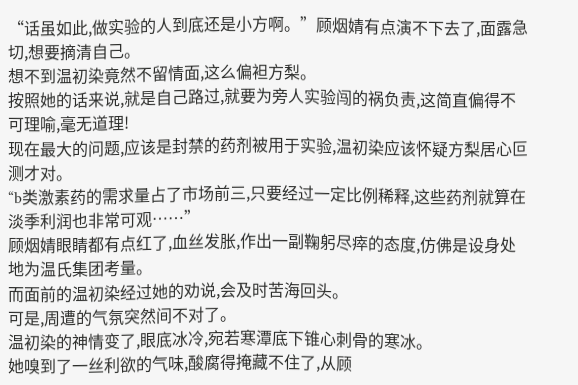“话虽如此,做实验的人到底还是小方啊。”顾烟婧有点演不下去了,面露急切,想要摘清自己。
想不到温初染竟然不留情面,这么偏袒方梨。
按照她的话来说,就是自己路过,就要为旁人实验闯的祸负责,这简直偏得不可理喻,毫无道理!
现在最大的问题,应该是封禁的药剂被用于实验,温初染应该怀疑方梨居心叵测才对。
“b类激素药的需求量占了市场前三,只要经过一定比例稀释,这些药剂就算在淡季利润也非常可观……”
顾烟婧眼睛都有点红了,血丝发胀,作出一副鞠躬尽瘁的态度,仿佛是设身处地为温氏集团考量。
而面前的温初染经过她的劝说,会及时苦海回头。
可是,周遭的气氛突然间不对了。
温初染的神情变了,眼底冰冷,宛若寒潭底下锥心刺骨的寒冰。
她嗅到了一丝利欲的气味,酸腐得掩藏不住了,从顾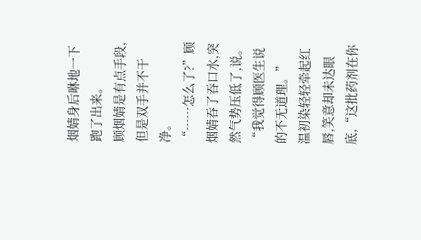烟婧身后咻地一下跑了出来。
顾烟婧是有点手段,但是双手并不干净。
“……怎么了?”顾烟婧吞了吞口水,突然气势压低了,说。
“我觉得顾医生说的不无道理。”
温初染轻轻牵起红唇,笑意却未达眼底,“这批药剂在你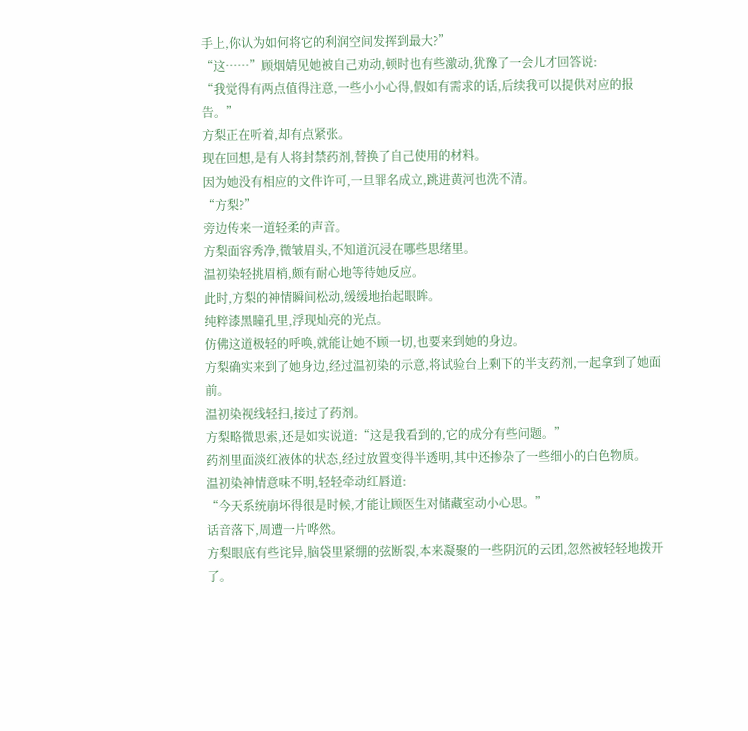手上,你认为如何将它的利润空间发挥到最大?”
“这……”顾烟婧见她被自己劝动,顿时也有些激动,犹豫了一会儿才回答说:
“我觉得有两点值得注意,一些小小心得,假如有需求的话,后续我可以提供对应的报告。”
方梨正在听着,却有点紧张。
现在回想,是有人将封禁药剂,替换了自己使用的材料。
因为她没有相应的文件许可,一旦罪名成立,跳进黄河也洗不清。
“方梨?”
旁边传来一道轻柔的声音。
方梨面容秀净,微皱眉头,不知道沉浸在哪些思绪里。
温初染轻挑眉梢,颇有耐心地等待她反应。
此时,方梨的神情瞬间松动,缓缓地抬起眼眸。
纯粹漆黑瞳孔里,浮现灿亮的光点。
仿佛这道极轻的呼唤,就能让她不顾一切,也要来到她的身边。
方梨确实来到了她身边,经过温初染的示意,将试验台上剩下的半支药剂,一起拿到了她面前。
温初染视线轻扫,接过了药剂。
方梨略微思索,还是如实说道:“这是我看到的,它的成分有些问题。”
药剂里面淡红液体的状态,经过放置变得半透明,其中还掺杂了一些细小的白色物质。
温初染神情意味不明,轻轻牵动红唇道:
“今天系统崩坏得很是时候,才能让顾医生对储藏室动小心思。”
话音落下,周遭一片哗然。
方梨眼底有些诧异,脑袋里紧绷的弦断裂,本来凝聚的一些阴沉的云团,忽然被轻轻地拨开了。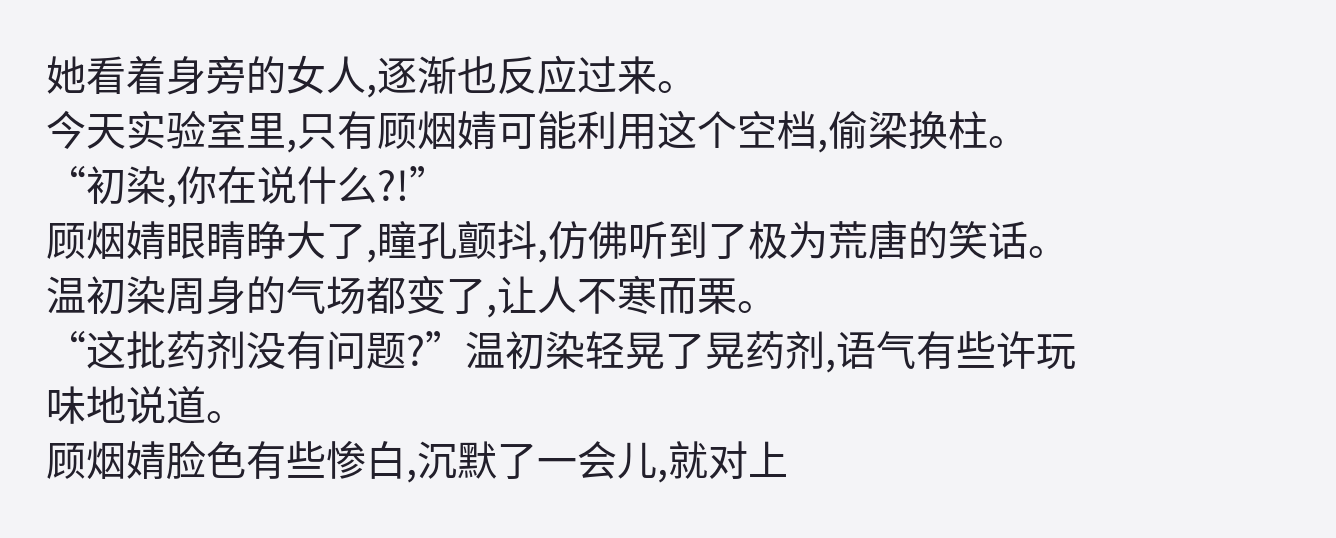她看着身旁的女人,逐渐也反应过来。
今天实验室里,只有顾烟婧可能利用这个空档,偷梁换柱。
“初染,你在说什么?!”
顾烟婧眼睛睁大了,瞳孔颤抖,仿佛听到了极为荒唐的笑话。
温初染周身的气场都变了,让人不寒而栗。
“这批药剂没有问题?”温初染轻晃了晃药剂,语气有些许玩味地说道。
顾烟婧脸色有些惨白,沉默了一会儿,就对上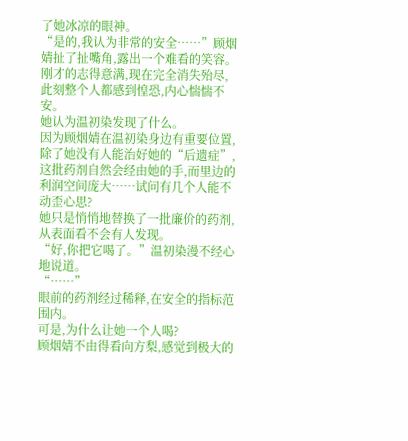了她冰凉的眼神。
“是的,我认为非常的安全……”顾烟婧扯了扯嘴角,露出一个难看的笑容。
刚才的志得意满,现在完全消失殆尽,此刻整个人都感到惶恐,内心惴惴不安。
她认为温初染发现了什么。
因为顾烟婧在温初染身边有重要位置,除了她没有人能治好她的“后遗症”,这批药剂自然会经由她的手,而里边的利润空间庞大……试问有几个人能不动歪心思?
她只是悄悄地替换了一批廉价的药剂,从表面看不会有人发现。
“好,你把它喝了。”温初染漫不经心地说道。
“……”
眼前的药剂经过稀释,在安全的指标范围内。
可是,为什么让她一个人喝?
顾烟婧不由得看向方梨,感觉到极大的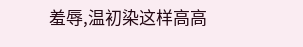羞辱,温初染这样高高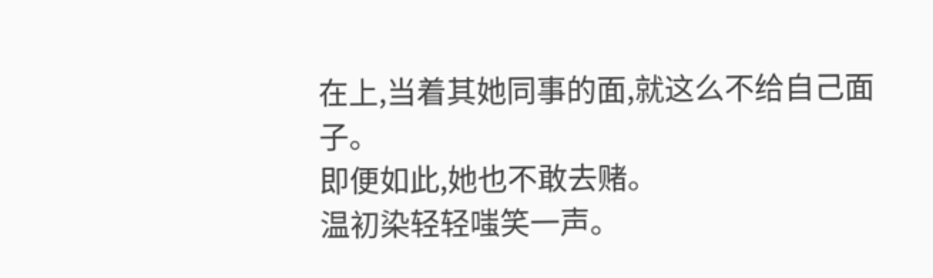在上,当着其她同事的面,就这么不给自己面子。
即便如此,她也不敢去赌。
温初染轻轻嗤笑一声。